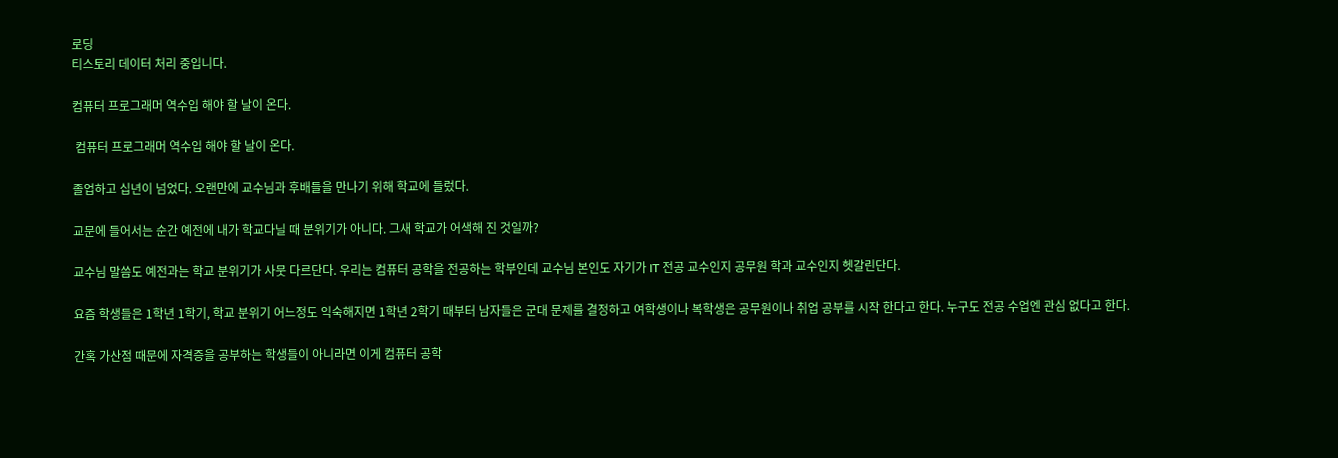로딩
티스토리 데이터 처리 중입니다.

컴퓨터 프로그래머 역수입 해야 할 날이 온다.

 컴퓨터 프로그래머 역수입 해야 할 날이 온다.

졸업하고 십년이 넘었다. 오랜만에 교수님과 후배들을 만나기 위해 학교에 들렀다.

교문에 들어서는 순간 예전에 내가 학교다닐 때 분위기가 아니다. 그새 학교가 어색해 진 것일까?

교수님 말씀도 예전과는 학교 분위기가 사뭇 다르단다. 우리는 컴퓨터 공학을 전공하는 학부인데 교수님 본인도 자기가 IT 전공 교수인지 공무원 학과 교수인지 헷갈린단다.

요즘 학생들은 1학년 1학기, 학교 분위기 어느정도 익숙해지면 1학년 2학기 때부터 남자들은 군대 문제를 결정하고 여학생이나 복학생은 공무원이나 취업 공부를 시작 한다고 한다. 누구도 전공 수업엔 관심 없다고 한다.

간혹 가산점 때문에 자격증을 공부하는 학생들이 아니라면 이게 컴퓨터 공학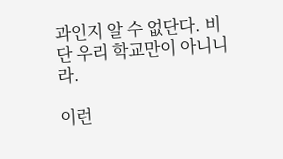과인지 알 수 없단다. 비단 우리 학교만이 아니니라.

이런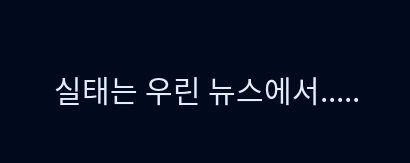실태는 우린 뉴스에서.....